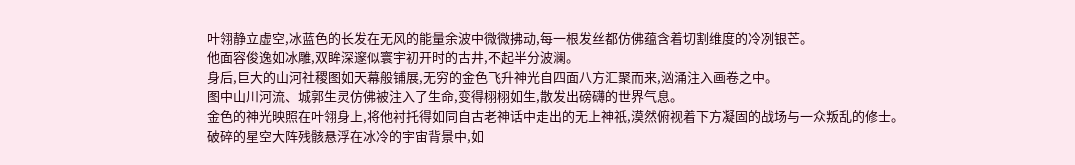叶翎静立虚空,冰蓝色的长发在无风的能量余波中微微拂动,每一根发丝都仿佛蕴含着切割维度的冷冽银芒。
他面容俊逸如冰雕,双眸深邃似寰宇初开时的古井,不起半分波澜。
身后,巨大的山河社稷图如天幕般铺展,无穷的金色飞升神光自四面八方汇聚而来,汹涌注入画卷之中。
图中山川河流、城郭生灵仿佛被注入了生命,变得栩栩如生,散发出磅礴的世界气息。
金色的神光映照在叶翎身上,将他衬托得如同自古老神话中走出的无上神祇,漠然俯视着下方凝固的战场与一众叛乱的修士。
破碎的星空大阵残骸悬浮在冰冷的宇宙背景中,如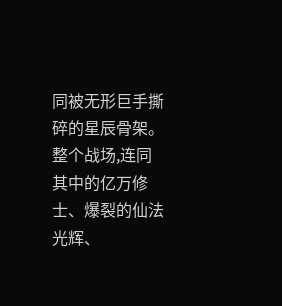同被无形巨手撕碎的星辰骨架。
整个战场,连同其中的亿万修士、爆裂的仙法光辉、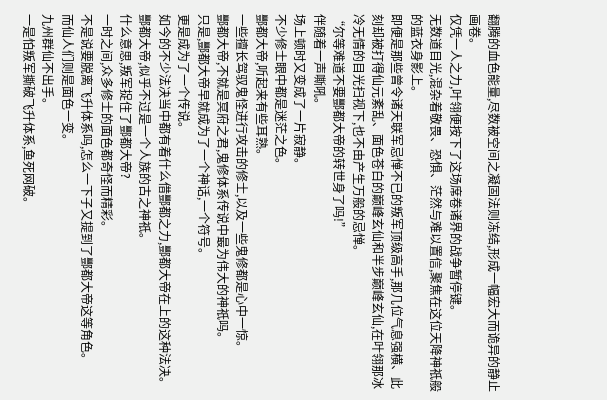翻腾的血色能量,尽数被空间之凝固法则冻结,形成一幅宏大而诡异的静止画卷。
仅凭一人之力,叶翎便按下了这场席卷诸界的战争暂停键。
无数道目光,混杂着敬畏、恐惧、茫然与难以置信,聚焦在这位天降神祇般的蓝衣身影上。
即便是那些曾令诸天联军忌惮不已的叛军顶级高手,那几位气息强横、此刻却被打得仙元紊乱、面色苍白的巅峰玄仙和半步巅峰玄仙,在叶翎那冰冷无情的目光扫视下,也不由产生万般的忌惮。
“尔等难道不要酆都大帝的转世身了吗!”
伴随着一声嘶吼。
场上顿时又变成了一片寂静。
不少修士眼中都是迷茫之色。
酆都大帝,听起来有些耳熟。
一些擅长驾驭鬼怪进行攻击的修士,以及一些鬼修都是心中一惊。
酆都大帝,不就是冥府之君,鬼修体系传说中最为伟大的神祇吗。
只是,酆都大帝早就成为了一个神话,一个符号。
更是成为了一个传说。
如今的不少法决当中都有着什么借酆都之力,酆都大帝在上的这种法决。
酆都大帝,似乎不过是一个人族的古之神祇。
什么意思,叛军捉住了酆都大帝?
一时之间,众多修士的面色都奇怪而精彩。
不是说要脱离飞升体系吗,怎么一下子又提到了酆都大帝这等角色。
而仙人们则是面色一变。
九州群仙不出手。
一是怕叛军撕破飞升体系,鱼死网破。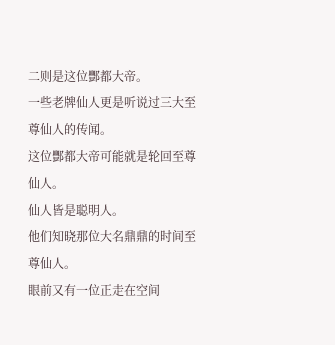二则是这位酆都大帝。
一些老牌仙人更是听说过三大至尊仙人的传闻。
这位酆都大帝可能就是轮回至尊仙人。
仙人皆是聪明人。
他们知晓那位大名鼎鼎的时间至尊仙人。
眼前又有一位正走在空间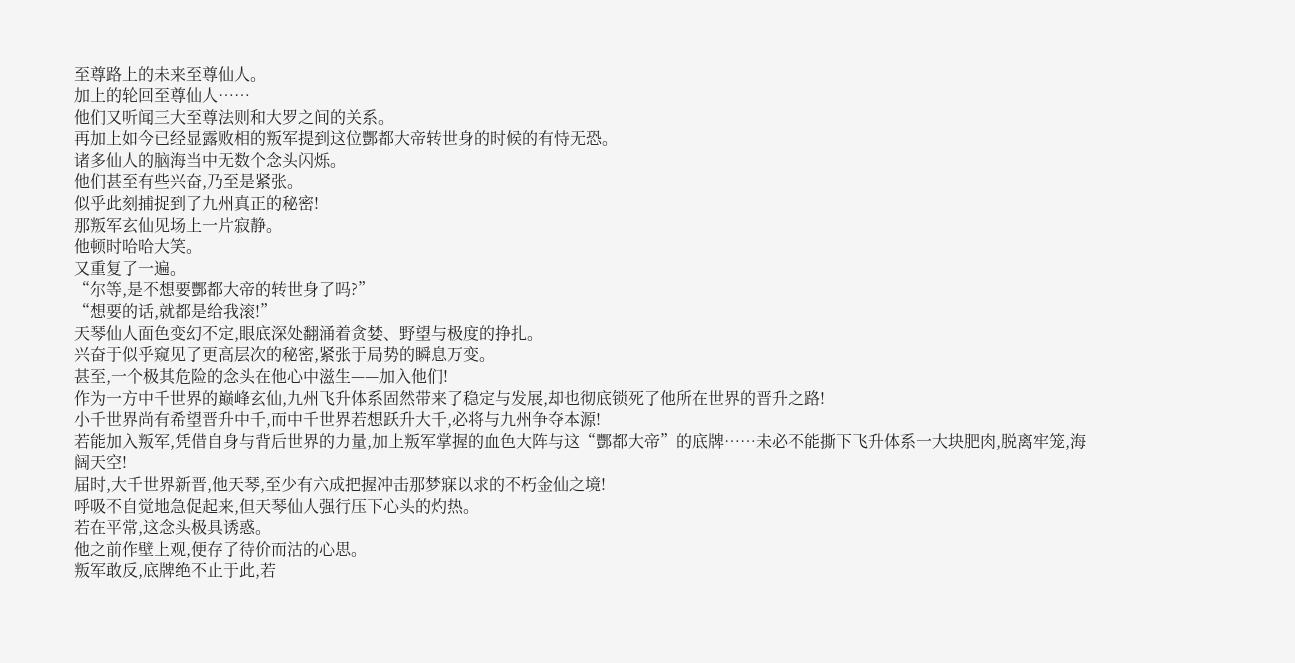至尊路上的未来至尊仙人。
加上的轮回至尊仙人……
他们又听闻三大至尊法则和大罗之间的关系。
再加上如今已经显露败相的叛军提到这位酆都大帝转世身的时候的有恃无恐。
诸多仙人的脑海当中无数个念头闪烁。
他们甚至有些兴奋,乃至是紧张。
似乎此刻捕捉到了九州真正的秘密!
那叛军玄仙见场上一片寂静。
他顿时哈哈大笑。
又重复了一遍。
“尔等,是不想要酆都大帝的转世身了吗?”
“想要的话,就都是给我滚!”
天琴仙人面色变幻不定,眼底深处翻涌着贪婪、野望与极度的挣扎。
兴奋于似乎窥见了更高层次的秘密,紧张于局势的瞬息万变。
甚至,一个极其危险的念头在他心中滋生——加入他们!
作为一方中千世界的巅峰玄仙,九州飞升体系固然带来了稳定与发展,却也彻底锁死了他所在世界的晋升之路!
小千世界尚有希望晋升中千,而中千世界若想跃升大千,必将与九州争夺本源!
若能加入叛军,凭借自身与背后世界的力量,加上叛军掌握的血色大阵与这“酆都大帝”的底牌……未必不能撕下飞升体系一大块肥肉,脱离牢笼,海阔天空!
届时,大千世界新晋,他天琴,至少有六成把握冲击那梦寐以求的不朽金仙之境!
呼吸不自觉地急促起来,但天琴仙人强行压下心头的灼热。
若在平常,这念头极具诱惑。
他之前作壁上观,便存了待价而沽的心思。
叛军敢反,底牌绝不止于此,若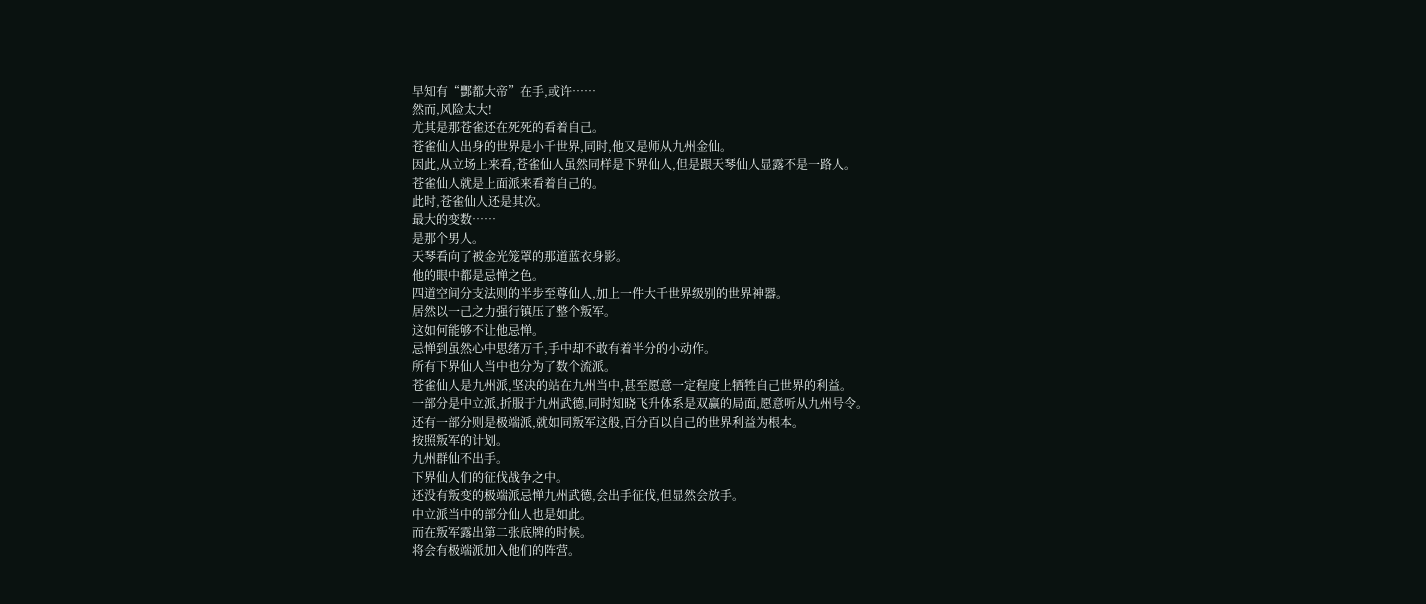早知有“酆都大帝”在手,或许……
然而,风险太大!
尤其是那苍雀还在死死的看着自己。
苍雀仙人出身的世界是小千世界,同时,他又是师从九州金仙。
因此,从立场上来看,苍雀仙人虽然同样是下界仙人,但是跟天琴仙人显露不是一路人。
苍雀仙人就是上面派来看着自己的。
此时,苍雀仙人还是其次。
最大的变数……
是那个男人。
天琴看向了被金光笼罩的那道蓝衣身影。
他的眼中都是忌惮之色。
四道空间分支法则的半步至尊仙人,加上一件大千世界级别的世界神器。
居然以一己之力强行镇压了整个叛军。
这如何能够不让他忌惮。
忌惮到虽然心中思绪万千,手中却不敢有着半分的小动作。
所有下界仙人当中也分为了数个流派。
苍雀仙人是九州派,坚决的站在九州当中,甚至愿意一定程度上牺牲自己世界的利益。
一部分是中立派,折服于九州武德,同时知晓飞升体系是双赢的局面,愿意听从九州号令。
还有一部分则是极端派,就如同叛军这般,百分百以自己的世界利益为根本。
按照叛军的计划。
九州群仙不出手。
下界仙人们的征伐战争之中。
还没有叛变的极端派忌惮九州武德,会出手征伐,但显然会放手。
中立派当中的部分仙人也是如此。
而在叛军露出第二张底牌的时候。
将会有极端派加入他们的阵营。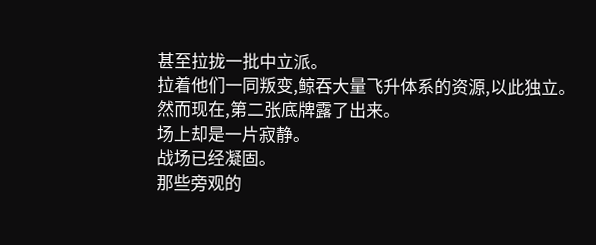甚至拉拢一批中立派。
拉着他们一同叛变,鲸吞大量飞升体系的资源,以此独立。
然而现在,第二张底牌露了出来。
场上却是一片寂静。
战场已经凝固。
那些旁观的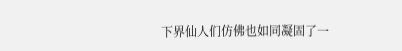下界仙人们仿佛也如同凝固了一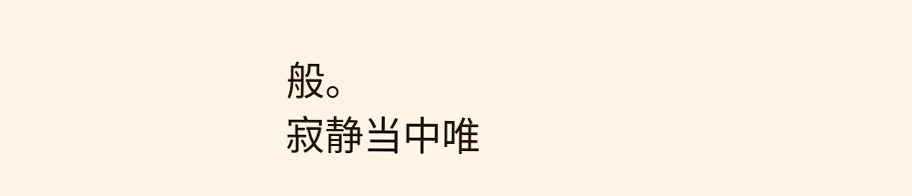般。
寂静当中唯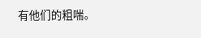有他们的粗喘。